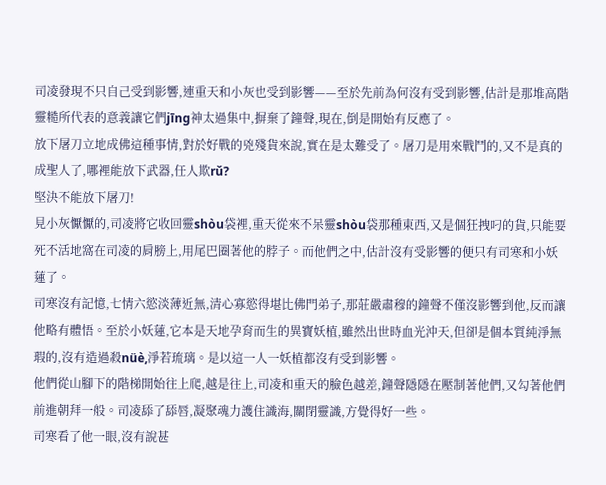司凌發現不只自己受到影響,連重天和小灰也受到影響——至於先前為何沒有受到影響,估計是那堆高階靈糙所代表的意義讓它們jīng神太過集中,摒棄了鐘聲,現在,倒是開始有反應了。
放下屠刀立地成佛這種事情,對於好戰的兇殘貨來說,實在是太難受了。屠刀是用來戰鬥的,又不是真的成聖人了,哪裡能放下武器,任人欺rǔ?
堅決不能放下屠刀!
見小灰懨懨的,司凌將它收回靈shòu袋裡,重天從來不呆靈shòu袋那種東西,又是個狂拽叼的貨,只能要死不活地窩在司凌的肩膀上,用尾巴圈著他的脖子。而他們之中,估計沒有受影響的便只有司寒和小妖蓮了。
司寒沒有記憶,七情六慾淡薄近無,清心寡慾得堪比佛門弟子,那莊嚴肅穆的鐘聲不僅沒影響到他,反而讓他略有體悟。至於小妖蓮,它本是天地孕育而生的異寶妖植,雖然出世時血光沖天,但卻是個本質純淨無瑕的,沒有造過殺nüè,淨若琉璃。是以這一人一妖植都沒有受到影響。
他們從山腳下的階梯開始往上爬,越是往上,司凌和重天的臉色越差,鐘聲隱隱在壓制著他們,又勾著他們前進朝拜一般。司凌舔了舔唇,凝聚魂力護住識海,關閉靈識,方覺得好一些。
司寒看了他一眼,沒有說甚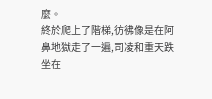麼。
終於爬上了階梯,彷彿像是在阿鼻地獄走了一遍,司凌和重天跌坐在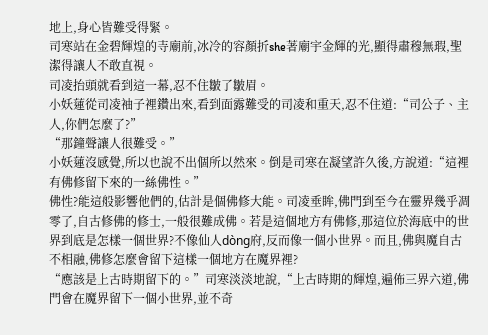地上,身心皆難受得緊。
司寒站在金碧輝煌的寺廟前,冰冷的容顏折she著廟宇金輝的光,顯得肅穆無瑕,聖潔得讓人不敢直視。
司凌抬頭就看到這一幕,忍不住皺了皺眉。
小妖蓮從司凌袖子裡鑽出來,看到面露難受的司凌和重天,忍不住道:“司公子、主人,你們怎麼了?”
“那鐘聲讓人很難受。”
小妖蓮沒感覺,所以也說不出個所以然來。倒是司寒在凝望許久後,方說道:“這裡有佛修留下來的一絲佛性。”
佛性?能這般影響他們的,估計是個佛修大能。司凌垂眸,佛門到至今在靈界幾乎凋零了,自古修佛的修士,一般很難成佛。若是這個地方有佛修,那這位於海底中的世界到底是怎樣一個世界?不像仙人dòng府,反而像一個小世界。而且,佛與魔自古不相融,佛修怎麼會留下這樣一個地方在魔界裡?
“應該是上古時期留下的。”司寒淡淡地說,“上古時期的輝煌,遍佈三界六道,佛門會在魔界留下一個小世界,並不奇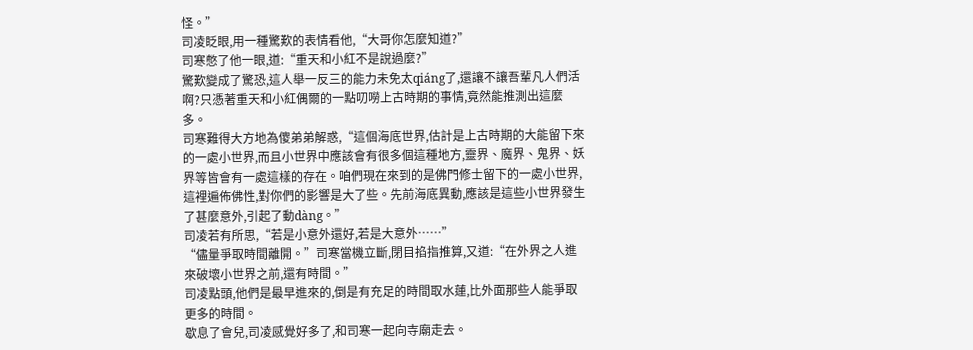怪。”
司凌眨眼,用一種驚歎的表情看他,“大哥你怎麼知道?”
司寒憋了他一眼,道:“重天和小紅不是說過麼?”
驚歎變成了驚恐,這人舉一反三的能力未免太qiáng了,還讓不讓吾輩凡人們活啊?只憑著重天和小紅偶爾的一點叨嘮上古時期的事情,竟然能推測出這麼多。
司寒難得大方地為傻弟弟解惑,“這個海底世界,估計是上古時期的大能留下來的一處小世界,而且小世界中應該會有很多個這種地方,靈界、魔界、鬼界、妖界等皆會有一處這樣的存在。咱們現在來到的是佛門修士留下的一處小世界,這裡遍佈佛性,對你們的影響是大了些。先前海底異動,應該是這些小世界發生了甚麼意外,引起了動dàng。”
司凌若有所思,“若是小意外還好,若是大意外……”
“儘量爭取時間離開。”司寒當機立斷,閉目掐指推算,又道:“在外界之人進來破壞小世界之前,還有時間。”
司凌點頭,他們是最早進來的,倒是有充足的時間取水蓮,比外面那些人能爭取更多的時間。
歇息了會兒,司凌感覺好多了,和司寒一起向寺廟走去。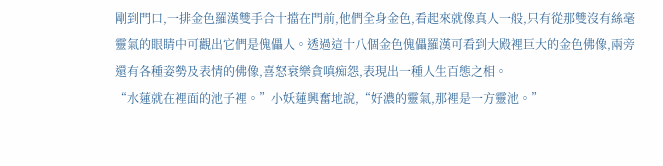剛到門口,一排金色羅漢雙手合十擋在門前,他們全身金色,看起來就像真人一般,只有從那雙沒有絲毫靈氣的眼睛中可觀出它們是傀儡人。透過這十八個金色傀儡羅漢可看到大殿裡巨大的金色佛像,兩旁還有各種姿勢及表情的佛像,喜怒衰樂貪嗔痴怨,表現出一種人生百態之相。
“水蓮就在裡面的池子裡。”小妖蓮興奮地說,“好濃的靈氣,那裡是一方靈池。”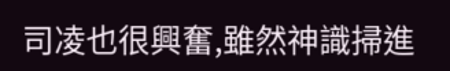司凌也很興奮,雖然神識掃進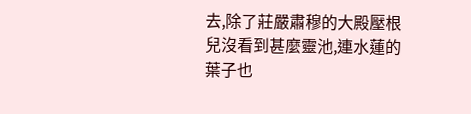去,除了莊嚴肅穆的大殿壓根兒沒看到甚麼靈池,連水蓮的葉子也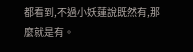都看到,不過小妖蓮說既然有,那麼就是有。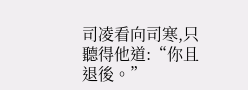司凌看向司寒,只聽得他道:“你且退後。”